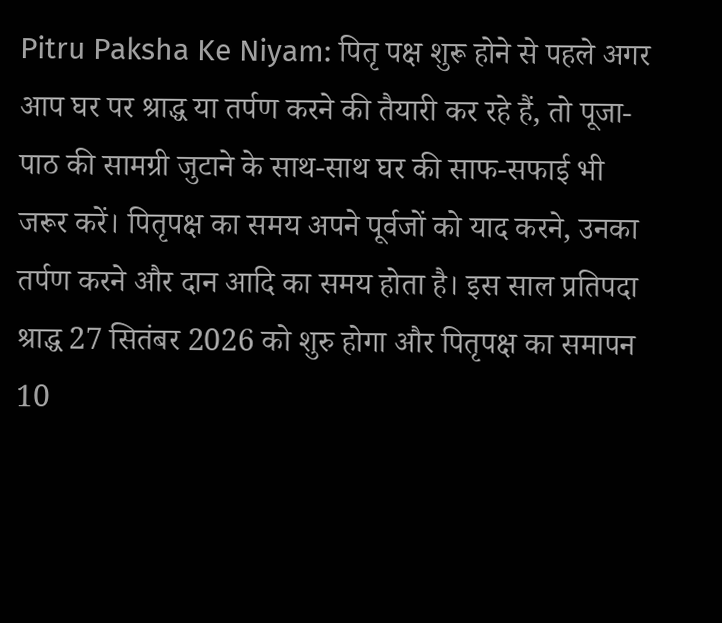Pitru Paksha Ke Niyam: पितृ पक्ष शुरू होने से पहले अगर आप घर पर श्राद्ध या तर्पण करने की तैयारी कर रहे हैं, तो पूजा-पाठ की सामग्री जुटाने के साथ-साथ घर की साफ-सफाई भी जरूर करें। पितृपक्ष का समय अपने पूर्वजों को याद करने, उनका तर्पण करने और दान आदि का समय होता है। इस साल प्रतिपदा श्राद्ध 27 सितंबर 2026 को शुरु होगा और पितृपक्ष का समापन 10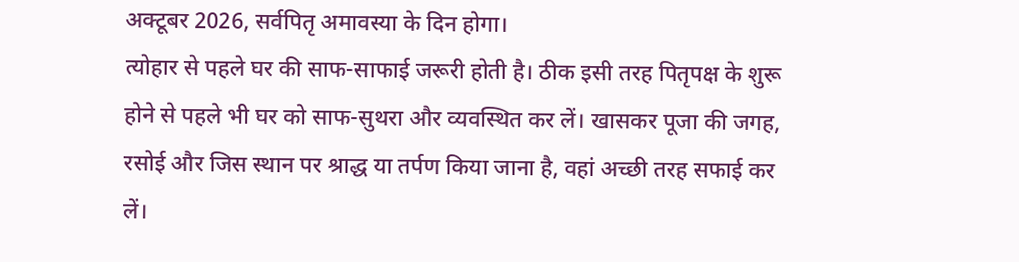अक्टूबर 2026, सर्वपितृ अमावस्या के दिन होगा।
त्योहार से पहले घर की साफ-साफाई जरूरी होती है। ठीक इसी तरह पितृपक्ष के शुरू होने से पहले भी घर को साफ-सुथरा और व्यवस्थित कर लें। खासकर पूजा की जगह, रसोई और जिस स्थान पर श्राद्ध या तर्पण किया जाना है, वहां अच्छी तरह सफाई कर लें।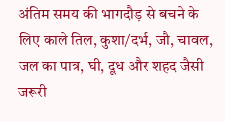अंतिम समय की भागदौड़ से बचने के लिए काले तिल, कुशा/दर्भ, जौ, चावल, जल का पात्र, घी, दूध और शहद जैसी जरूरी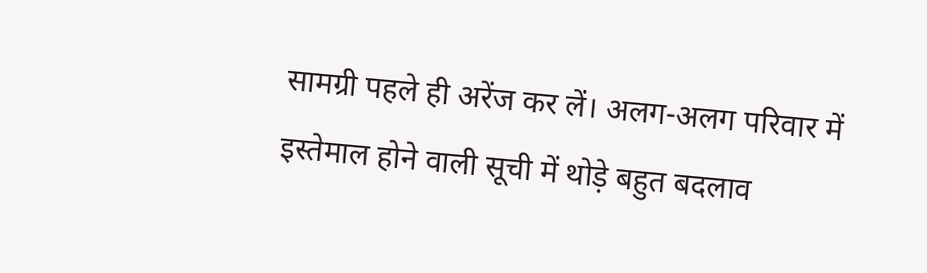सामग्री पहले ही अरेंज कर लें। अलग-अलग परिवार में इस्तेमाल होने वाली सूची में थोड़े बहुत बदलाव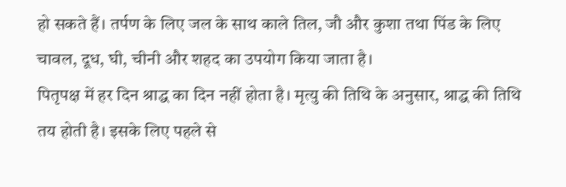हो सकते हैं। तर्पण के लिए जल के साथ काले तिल, जौ और कुशा तथा पिंड के लिए चावल, दूध, घी, चीनी और शहद का उपयोग किया जाता है।
पितृपक्ष में हर दिन श्राद्ध का दिन नहीं होता है। मृत्यु की तिथि के अनुसार, श्राद्ध की तिथि तय होती है। इसके लिए पहले से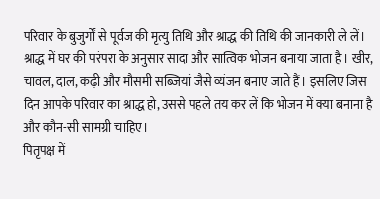परिवार के बुजुर्गों से पूर्वज की मृत्यु तिथि और श्राद्ध की तिथि की जानकारी ले लें।
श्राद्ध में घर की परंपरा के अनुसार सादा और सात्विक भोजन बनाया जाता है। खीर, चावल, दाल, कढ़ी और मौसमी सब्जियां जैसे व्यंजन बनाए जाते हैं। इसलिए जिस दिन आपके परिवार का श्राद्ध हो, उससे पहले तय कर लें कि भोजन में क्या बनाना है और कौन-सी सामग्री चाहिए।
पितृपक्ष में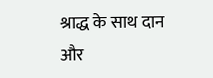श्राद्ध के साथ दान और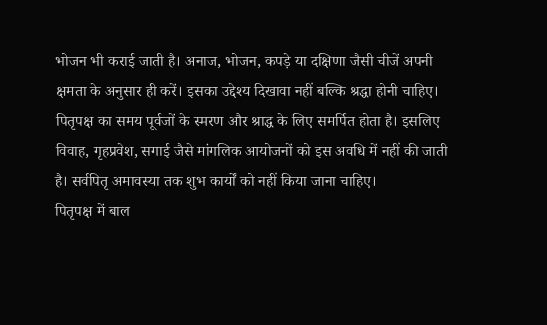भोजन भी कराई जाती है। अनाज, भोजन, कपड़े या दक्षिणा जैसी चीजें अपनी क्षमता के अनुसार ही करें। इसका उद्देश्य दिखावा नहीं बल्कि श्रद्धा होनी चाहिए।
पितृपक्ष का समय पूर्वजों के स्मरण और श्राद्ध के लिए समर्पित होता है। इसलिए विवाह, गृहप्रवेश, सगाई जैसे मांगलिक आयोजनों को इस अवधि में नहीं की जाती है। सर्वपितृ अमावस्या तक शुभ कार्यों को नहीं किया जाना चाहिए।
पितृपक्ष में बाल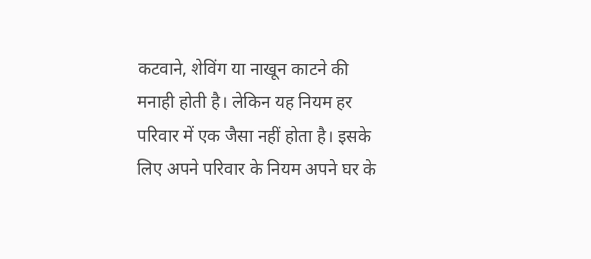कटवाने, शेविंग या नाखून काटने की मनाही होती है। लेकिन यह नियम हर परिवार में एक जैसा नहीं होता है। इसके लिए अपने परिवार के नियम अपने घर के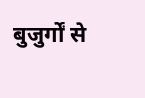बुजुर्गों से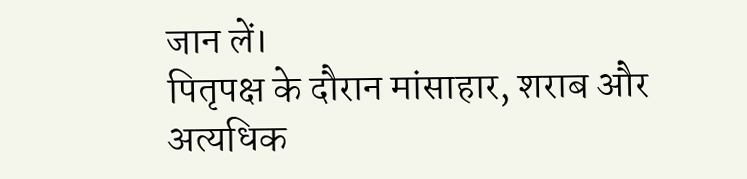जान लें।
पितृपक्ष के दौरान मांसाहार, शराब और अत्यधिक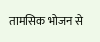तामसिक भोजन से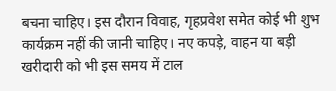बचना चाहिए। इस दौरान विवाह, गृहप्रवेश समेत कोई भी शुभ कार्यक्रम नहीं की जानी चाहिए। नए कपड़े, वाहन या बड़ी खरीदारी को भी इस समय में टाल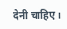देनी चाहिए।